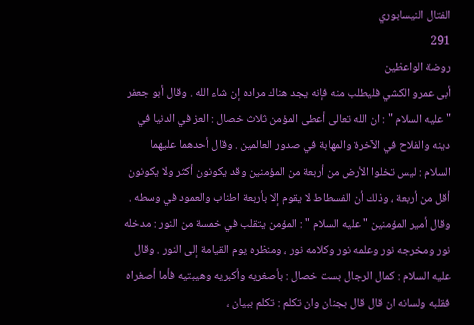الفتال النيسابوري
291
روضة الواعظين
أبى عمرو الكشي فليطلب منه فإنه يجد هناك مراده إن شاء الله . وقال أبو جعفر " عليه السلام " : ان الله تعالى أعطى المؤمن ثلاث خصال : العز في الدنيا في دينه والفلاح في الآخرة والمهابة في صدور العالمين . وقال أحدهما عليهما السلام : ليس تخلوا الأرض من أربعة من المؤمنين وقد يكونون أكثر ولا يكونون أقل من أربعة ، وذلك أن الفسطاط لا يقوم إلا بأربعة اطناب والعمود في وسطه . وقال أمير المؤمنين " عليه السلام " : المؤمن يتقلب في خمسة من النور : مدخله نور ومخرجه نور وعلمه نور وكلامه نور ، ومنظره يوم القيامة إلى النور . وقال عليه السلام : كمال الرجال بست خصال : بأصغريه وأكبريه وهيبتيه فأما أصغراه فقلبه ولسانه ان قال قال بجنان وان تكلم : تكلم ببيان ،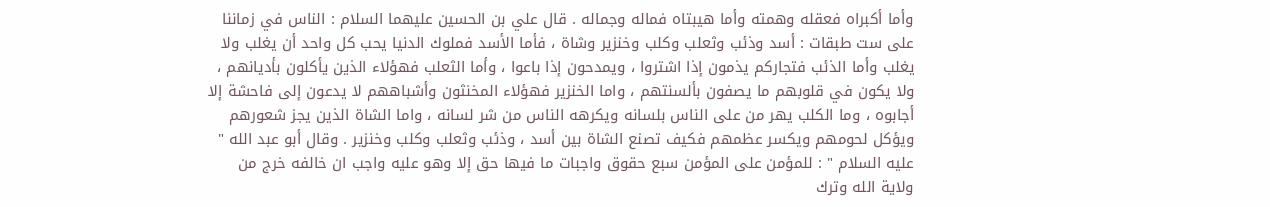وأما أكبراه فعقله وهمته وأما هيبتاه فماله وجماله . قال علي بن الحسين عليهما السلام : الناس في زماننا على ست طبقات : أسد وذئب وثعلب وكلب وخنزير وشاة ، فأما الأسد فملوك الدنيا يحب كل واحد أن يغلب ولا يغلب وأما الذئب فتجاركم يذمون إذا اشتروا ، ويمدحون إذا باعوا ، وأما الثعلب فهؤلاء الذين يأكلون بأديانهم ، ولا يكون في قلوبهم ما يصفون بألسنتهم ، واما الخنزير فهؤلاء المخنثون وأشباههم لا يدعون إلى فاحشة إلا أجابوه ، وما الكلب يهر من على الناس بلسانه ويكرهه الناس من شر لسانه ، واما الشاة الذين يجز شعورهم ويؤكل لحومهم ويكسر عظمهم فكيف تصنع الشاة بين أسد ، وذئب وثعلب وكلب وخنزير . وقال أبو عبد الله " عليه السلام " : للمؤمن على المؤمن سبع حقوق واجبات ما فيها حق إلا وهو عليه واجب ان خالفه خرج من ولاية الله وترك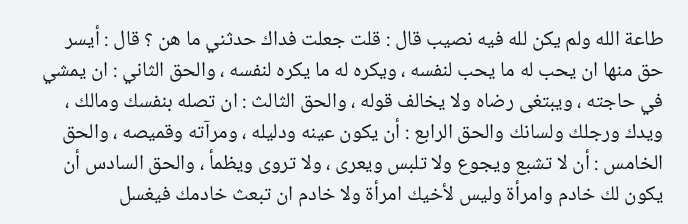طاعة الله ولم يكن لله فيه نصيب قال : قلت جعلت فداك حدثني ما هن ؟ قال : أيسر حق منها ان يحب له ما يحب لنفسه ، ويكره له ما يكره لنفسه ، والحق الثاني : ان يمشي في حاجته ، ويبتغى رضاه ولا يخالف قوله ، والحق الثالث : ان تصله بنفسك ومالك ، ويدك ورجلك ولسانك والحق الرابع : أن يكون عينه ودليله ، ومرآته وقميصه ، والحق الخامس : أن لا تشبع ويجوع ولا تلبس ويعرى ، ولا تروى ويظمأ ، والحق السادس أن يكون لك خادم وامرأة وليس لأخيك امرأة ولا خادم ان تبعث خادمك فيغسل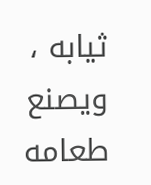ثيابه ، ويصنع طعامه